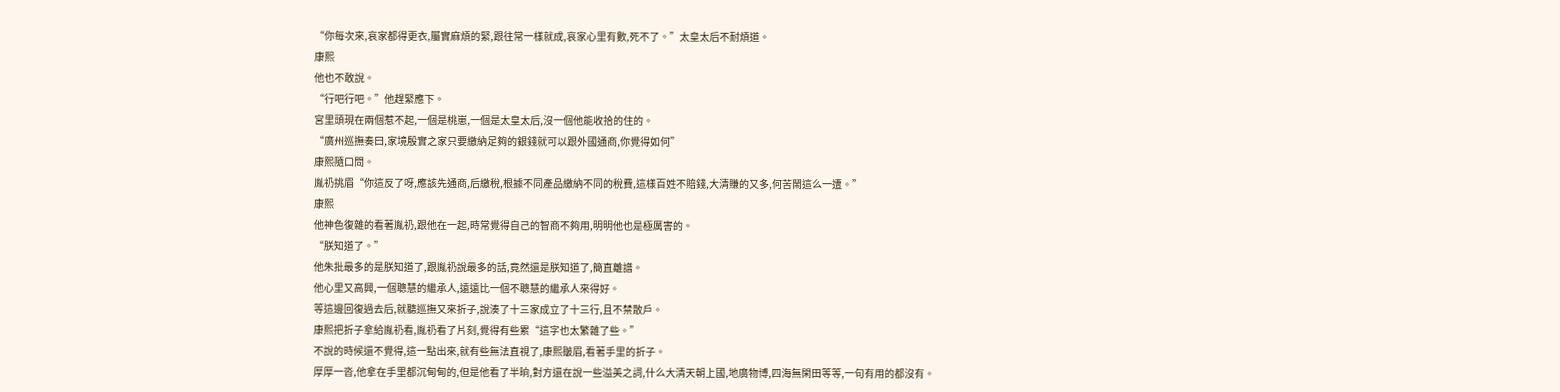“你每次來,哀家都得更衣,屬實麻煩的緊,跟往常一樣就成,哀家心里有數,死不了。”太皇太后不耐煩道。
康熙
他也不敢說。
“行吧行吧。”他趕緊應下。
宮里頭現在兩個惹不起,一個是桃崽,一個是太皇太后,沒一個他能收拾的住的。
“廣州巡撫奏曰,家境殷實之家只要繳納足夠的銀錢就可以跟外國通商,你覺得如何”
康熙隨口問。
胤礽挑眉“你這反了呀,應該先通商,后繳稅,根據不同產品繳納不同的稅費,這樣百姓不賠錢,大清賺的又多,何苦鬧這么一遭。”
康熙
他神色復雜的看著胤礽,跟他在一起,時常覺得自己的智商不夠用,明明他也是極厲害的。
“朕知道了。”
他朱批最多的是朕知道了,跟胤礽說最多的話,竟然還是朕知道了,簡直離譜。
他心里又高興,一個聰慧的繼承人,遠遠比一個不聰慧的繼承人來得好。
等這邊回復過去后,就聽巡撫又來折子,說湊了十三家成立了十三行,且不禁散戶。
康熙把折子拿給胤礽看,胤礽看了片刻,覺得有些累“這字也太繁雜了些。”
不說的時候還不覺得,這一點出來,就有些無法直視了,康熙皺眉,看著手里的折子。
厚厚一沓,他拿在手里都沉甸甸的,但是他看了半晌,對方還在說一些溢美之詞,什么大清天朝上國,地廣物博,四海無閑田等等,一句有用的都沒有。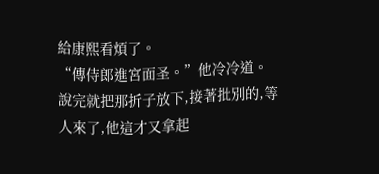給康熙看煩了。
“傳侍郎進宮面圣。”他冷冷道。
說完就把那折子放下,接著批別的,等人來了,他這才又拿起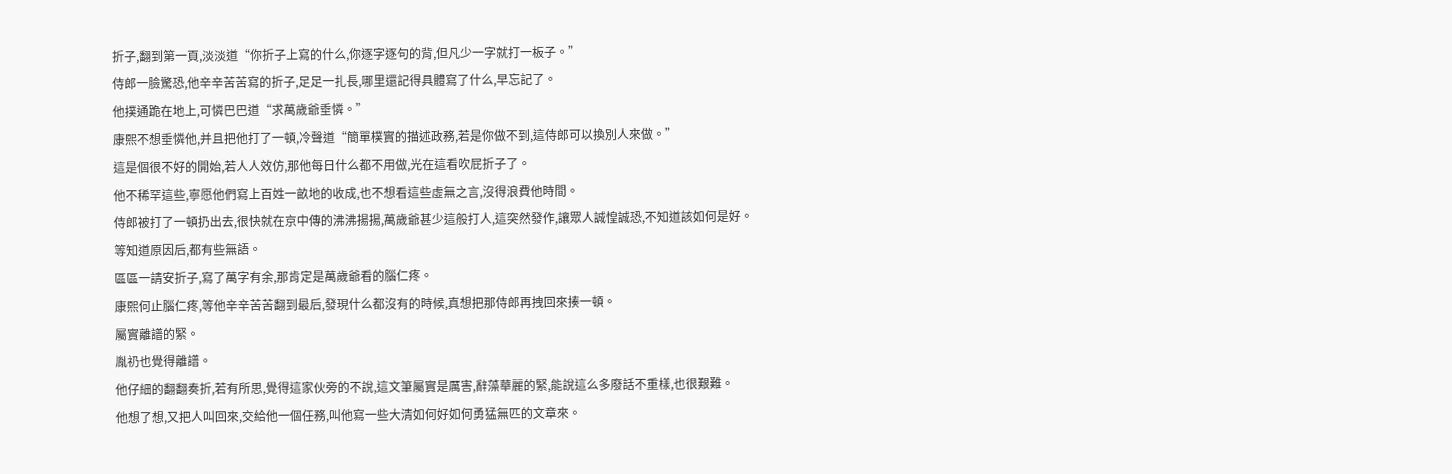折子,翻到第一頁,淡淡道“你折子上寫的什么,你逐字逐句的背,但凡少一字就打一板子。”
侍郎一臉驚恐,他辛辛苦苦寫的折子,足足一扎長,哪里還記得具體寫了什么,早忘記了。
他撲通跪在地上,可憐巴巴道“求萬歲爺垂憐。”
康熙不想垂憐他,并且把他打了一頓,冷聲道“簡單樸實的描述政務,若是你做不到,這侍郎可以換別人來做。”
這是個很不好的開始,若人人效仿,那他每日什么都不用做,光在這看吹屁折子了。
他不稀罕這些,寧愿他們寫上百姓一畝地的收成,也不想看這些虛無之言,沒得浪費他時間。
侍郎被打了一頓扔出去,很快就在京中傳的沸沸揚揚,萬歲爺甚少這般打人,這突然發作,讓眾人誠惶誠恐,不知道該如何是好。
等知道原因后,都有些無語。
區區一請安折子,寫了萬字有余,那肯定是萬歲爺看的腦仁疼。
康熙何止腦仁疼,等他辛辛苦苦翻到最后,發現什么都沒有的時候,真想把那侍郎再拽回來揍一頓。
屬實離譜的緊。
胤礽也覺得離譜。
他仔細的翻翻奏折,若有所思,覺得這家伙旁的不說,這文筆屬實是厲害,辭藻華麗的緊,能說這么多廢話不重樣,也很艱難。
他想了想,又把人叫回來,交給他一個任務,叫他寫一些大清如何好如何勇猛無匹的文章來。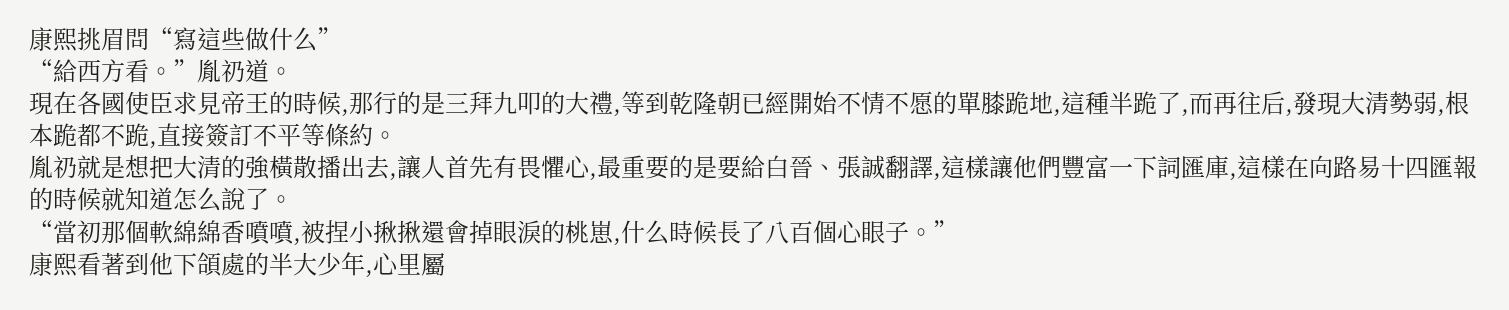康熙挑眉問“寫這些做什么”
“給西方看。”胤礽道。
現在各國使臣求見帝王的時候,那行的是三拜九叩的大禮,等到乾隆朝已經開始不情不愿的單膝跪地,這種半跪了,而再往后,發現大清勢弱,根本跪都不跪,直接簽訂不平等條約。
胤礽就是想把大清的強橫散播出去,讓人首先有畏懼心,最重要的是要給白晉、張誠翻譯,這樣讓他們豐富一下詞匯庫,這樣在向路易十四匯報的時候就知道怎么說了。
“當初那個軟綿綿香噴噴,被捏小揪揪還會掉眼淚的桃崽,什么時候長了八百個心眼子。”
康熙看著到他下頜處的半大少年,心里屬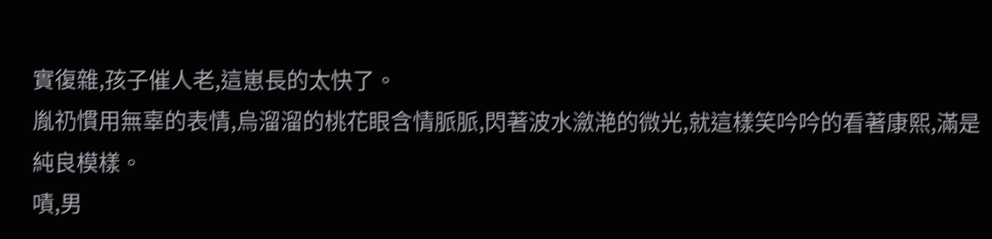實復雜,孩子催人老,這崽長的太快了。
胤礽慣用無辜的表情,烏溜溜的桃花眼含情脈脈,閃著波水瀲滟的微光,就這樣笑吟吟的看著康熙,滿是純良模樣。
嘖,男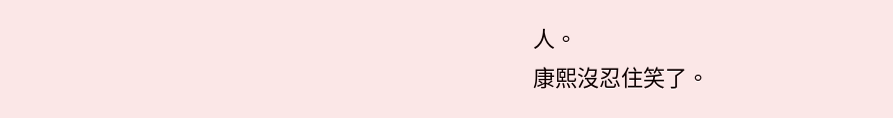人。
康熙沒忍住笑了。